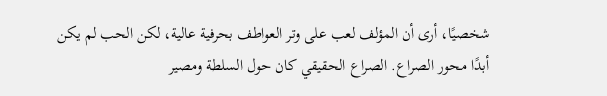شخصيًا، أرى أن المؤلف لعب على وتر العواطف بحرفية عالية، لكن الحب لم يكن أبدًا محور الصراع. الصراع الحقيقي كان حول السلطة ومصير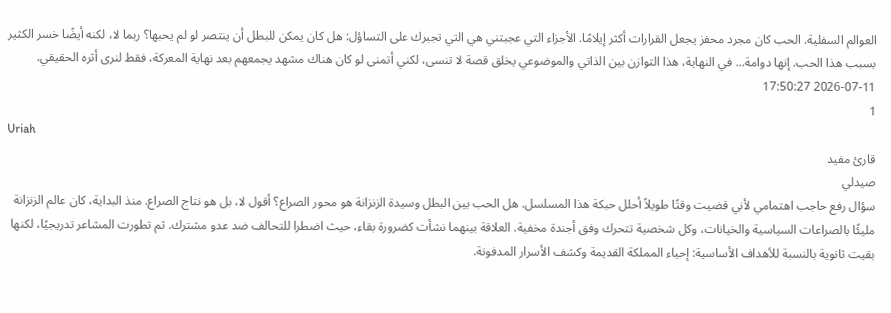العوالم السفلية. الحب كان مجرد محفز يجعل القرارات أكثر إيلامًا. الأجزاء التي عجبتني هي التي تجبرك على التساؤل: هل كان يمكن للبطل أن ينتصر لو لم يحبها؟ ربما لا، لكنه أيضًا خسر الكثير بسبب هذا الحب. إنها دوامة... في النهاية، هذا التوازن بين الذاتي والموضوعي يخلق قصة لا تنسى، لكني أتمنى لو كان هناك مشهد يجمعهم بعد نهاية المعركة، فقط لنرى أثره الحقيقي.
2026-07-11 17:50:27
1
Uriah
قارئ مفيد
صيدلي
سؤال رفع حاجب اهتمامي لأني قضيت وقتًا طويلاً أحلل حبكة هذا المسلسل. هل الحب بين البطل وسيدة الزنزانة هو محور الصراع؟ أقول لا، بل هو نتاج الصراع. منذ البداية، كان عالم الزنزانة مليئًا بالصراعات السياسية والخيانات، وكل شخصية تتحرك وفق أجندة مخفية. العلاقة بينهما نشأت كضرورة بقاء، حيث اضطرا للتحالف ضد عدو مشترك. ثم تطورت المشاعر تدريجيًا، لكنها بقيت ثانوية بالنسبة للأهداف الأساسية: إحياء المملكة القديمة وكشف الأسرار المدفونة.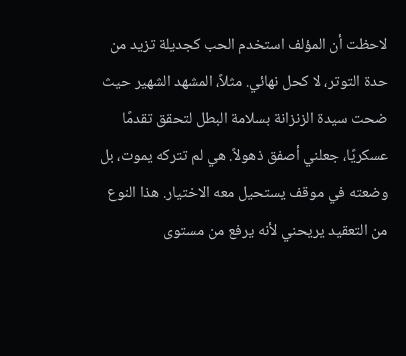لاحظت أن المؤلف استخدم الحب كجديلة تزيد من حدة التوتر، لا كحل نهائي. مثلاً، المشهد الشهير حيث ضحت سيدة الزنزانة بسلامة البطل لتحقق تقدمًا عسكريًا، جعلني أصفق ذهولاً. هي لم تتركه يموت، بل وضعته في موقف يستحيل معه الاختيار. هذا النوع من التعقيد يريحني لأنه يرفع من مستوى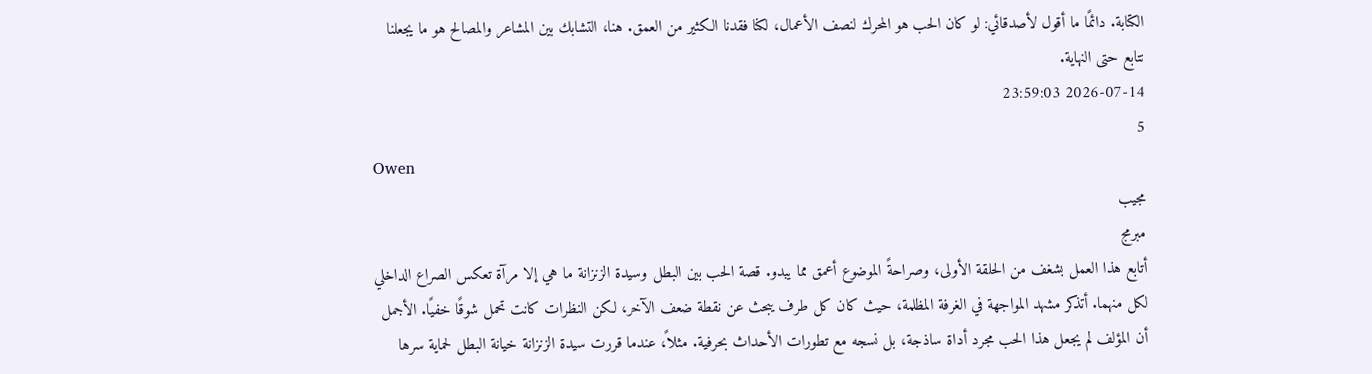الكتابة. دائمًا ما أقول لأصدقائي: لو كان الحب هو المحرك لنصف الأعمال، لكنا فقدنا الكثير من العمق. هنا، التشابك بين المشاعر والمصالح هو ما يجعلنا نتابع حتى النهاية.
2026-07-14 23:59:03
5
Owen
مجيب
مبرمج
أتابع هذا العمل بشغف من الحلقة الأولى، وصراحةً الموضوع أعمق مما يبدو. قصة الحب بين البطل وسيدة الزنزانة ما هي إلا مرآة تعكس الصراع الداخلي لكل منهما. أتذكر مشهد المواجهة في الغرفة المظلمة، حيث كان كل طرف يبحث عن نقطة ضعف الآخر، لكن النظرات كانت تحمل شوقًا خفيًا. الأجمل أن المؤلف لم يجعل هذا الحب مجرد أداة ساذجة، بل نسجه مع تطورات الأحداث بحرفية. مثلاً، عندما قررت سيدة الزنزانة خيانة البطل لحماية سرها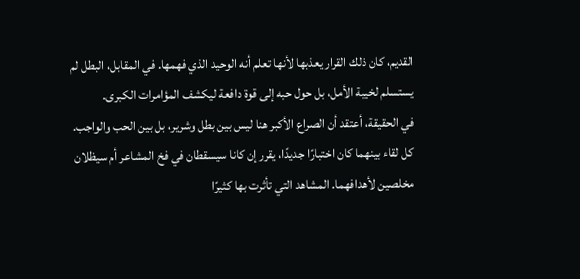القديم، كان ذلك القرار يعذبها لأنها تعلم أنه الوحيد الذي فهمها. في المقابل، البطل لم يستسلم لخيبة الأمل، بل حول حبه إلى قوة دافعة ليكشف المؤامرات الكبرى.
في الحقيقة، أعتقد أن الصراع الأكبر هنا ليس بين بطل وشرير، بل بين الحب والواجب. كل لقاء بينهما كان اختبارًا جديدًا، يقرر إن كانا سيسقطان في فخ المشاعر أم سيظلان مخلصين لأهدافهما. المشاهد التي تأثرت بها كثيرًا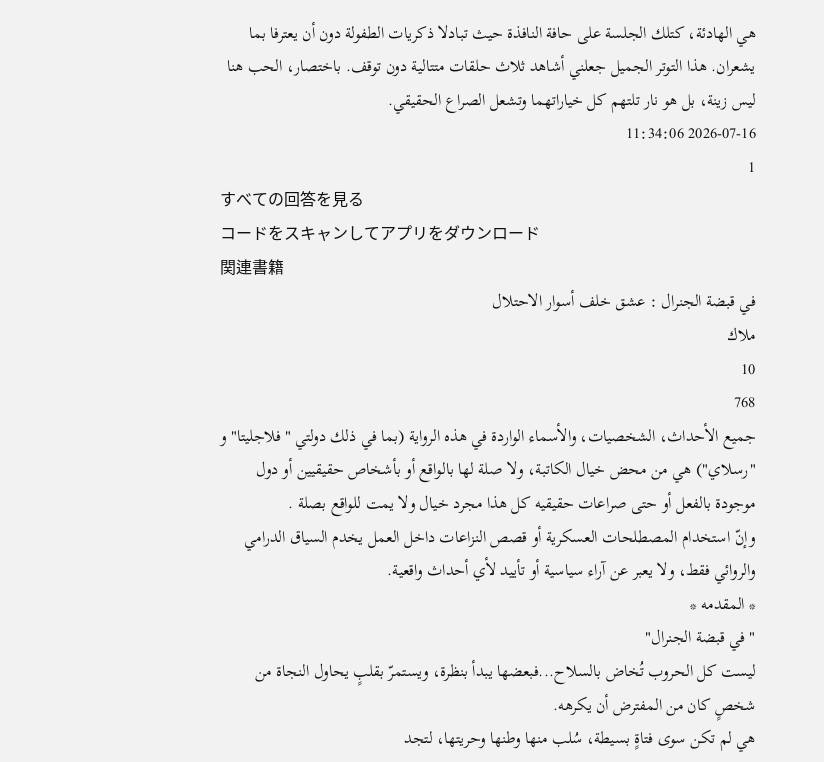هي الهادئة، كتلك الجلسة على حافة النافذة حيث تبادلا ذكريات الطفولة دون أن يعترفا بما يشعران. هذا التوتر الجميل جعلني أشاهد ثلاث حلقات متتالية دون توقف. باختصار، الحب هنا ليس زينة، بل هو نار تلتهم كل خياراتهما وتشعل الصراع الحقيقي.
2026-07-16 11:34:06
1
すべての回答を見る
コードをスキャンしてアプリをダウンロード
関連書籍
في قبضة الجنرال : عشق خلف أسوار الاحتلال
ملاك
10
768
جميع الأحداث، الشخصيات، والأسماء الواردة في هذه الرواية (بما في ذلك دولتي "فلاجليتا" و "رسلاي") هي من محض خيال الكاتبة، ولا صلة لها بالواقع أو بأشخاص حقيقيين أو دول موجودة بالفعل أو حتى صراعات حقيقيه كل هذا مجرد خيال ولا يمت للواقع بصلة .
وإنّ استخدام المصطلحات العسكرية أو قصص النزاعات داخل العمل يخدم السياق الدرامي والروائي فقط، ولا يعبر عن آراء سياسية أو تأييد لأي أحداث واقعية.
* المقدمه *
" في قبضة الجنرال"
ليست كل الحروب تُخاض بالسلاح...فبعضها يبدأ بنظرة، ويستمرّ بقلبٍ يحاول النجاة من شخصٍ كان من المفترض أن يكرهه.
هي لم تكن سوى فتاةٍ بسيطة، سُلب منها وطنها وحريتها، لتجد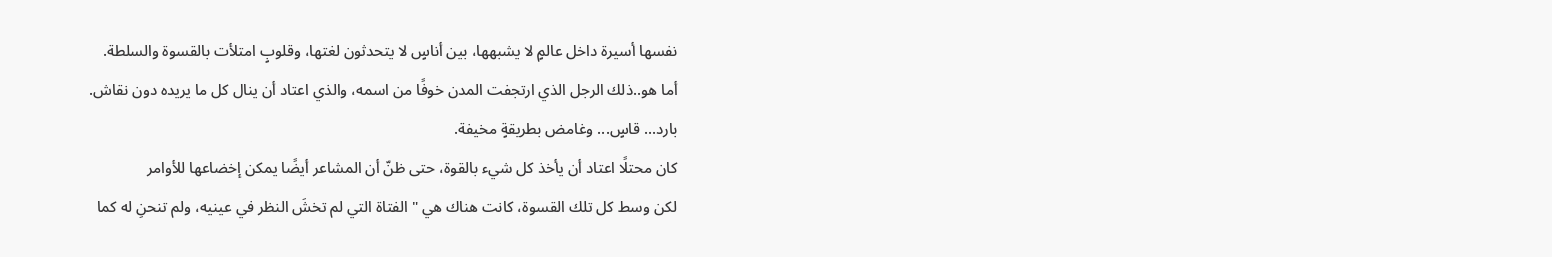نفسها أسيرة داخل عالمٍ لا يشبهها، بين أناسٍ لا يتحدثون لغتها، وقلوبٍ امتلأت بالقسوة والسلطة.
أما هو..ذلك الرجل الذي ارتجفت المدن خوفًا من اسمه، والذي اعتاد أن ينال كل ما يريده دون نقاش.
بارد... قاسٍ... وغامض بطريقةٍ مخيفة.
كان محتلًا اعتاد أن يأخذ كل شيء بالقوة، حتى ظنّ أن المشاعر أيضًا يمكن إخضاعها للأوامر
لكن وسط كل تلك القسوة، كانت هناك هي " الفتاة التي لم تخشَ النظر في عينيه، ولم تنحنِ له كما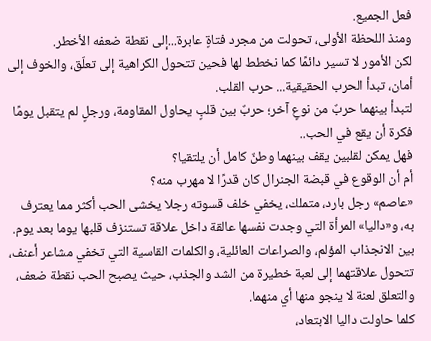فعل الجميع.
ومنذ اللحظة الأولى، تحولت من مجرد فتاةٍ عابرة...إلى نقطة ضعفه الأخطر.
لكن الأمور لا تسير دائمًا كما نخطط لها فحين تتحول الكراهية إلى تعلّق، والخوف إلى أمان، تبدأ الحرب الحقيقية... حرب القلب.
لتبدأ بينهما حربٌ من نوعٍ آخر؛ حربٌ بين قلبٍ يحاول المقاومة، ورجلٍ لم يتقبل يومًا فكرة أن يقع في الحب..
فهل يمكن لقلبين يقف بينهما وطنٌ كامل أن يلتقيا؟
أم أن الوقوع في قبضة الجنرال كان قدرًا لا مهرب منه؟
«عاصم» رجل بارد، متملك، يخفي خلف قسوته رجلا يخشى الحب أكثر مما يعترف به، و«داليا» المرأة التي وجدت نفسها عالقة داخل علاقة تستنزف قلبها يوما بعد يوم.
بين الانجذاب المؤلم، والصراعات العائلية، والكلمات القاسية التي تخفي مشاعر أعنف، تتحول علاقتهما إلى لعبة خطيرة من الشد والجذب، حيث يصبح الحب نقطة ضعف، والتعلق لعنة لا ينجو منها أي منهما.
كلما حاولت داليا الابتعاد،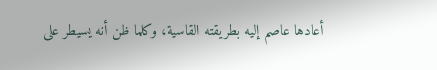أعادها عاصم إليه بطريقته القاسية، وكلما ظن أنه يسيطر على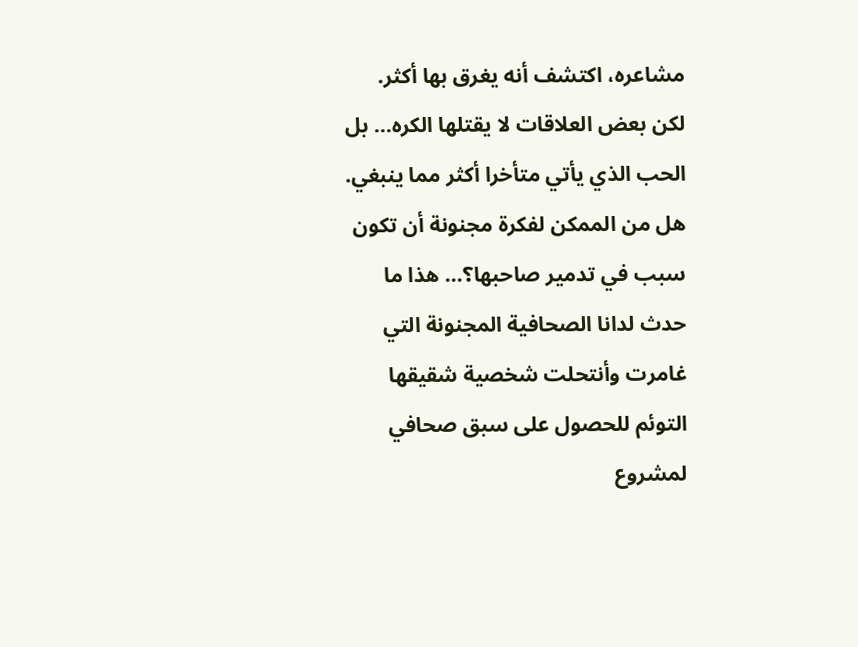مشاعره، اكتشف أنه يغرق بها أكثر. لكن بعض العلاقات لا يقتلها الكره… بل الحب الذي يأتي متأخرا أكثر مما ينبغي.
هل من الممكن لفكرة مجنونة أن تكون سبب في تدمير صاحبها؟... هذا ما حدث لدانا الصحافية المجنونة التي غامرت وأنتحلت شخصية شقيقها التوئم للحصول على سبق صحافي لمشروع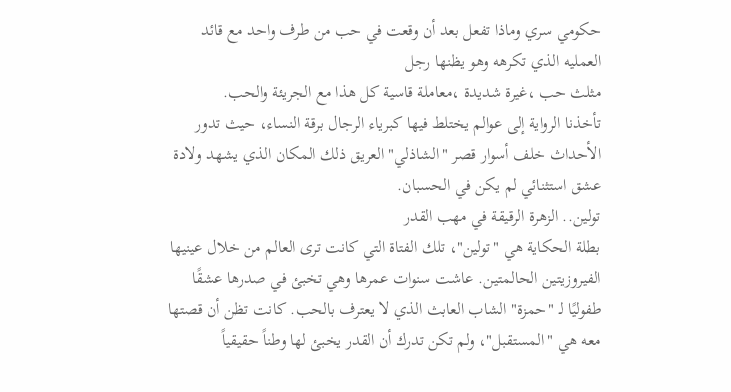حكومي سري وماذا تفعل بعد أن وقعت في حب من طرف واحد مع قائد العمليه الذي تكرهه وهو يظنها رجل
مثلث حب ،غيرة شديدة ،معاملة قاسية كل هذا مع الجريئة والحب.
تأخذنا الرواية إلى عوالم يختلط فيها كبرياء الرجال برقة النساء، حيث تدور الأحداث خلف أسوار قصر "الشاذلي" العريق ذلك المكان الذي يشهد ولادة عشق استثنائي لم يكن في الحسبان.
تولين.. الزهرة الرقيقة في مهب القدر
بطلة الحكاية هي "تولين"، تلك الفتاة التي كانت ترى العالم من خلال عينيها الفيروزيتين الحالمتين. عاشت سنوات عمرها وهي تخبئ في صدرها عشقًا طفوليًا لـ "حمزة" الشاب العابث الذي لا يعترف بالحب. كانت تظن أن قصتها معه هي "المستقبل"، ولم تكن تدرك أن القدر يخبئ لها وطناً حقيقياً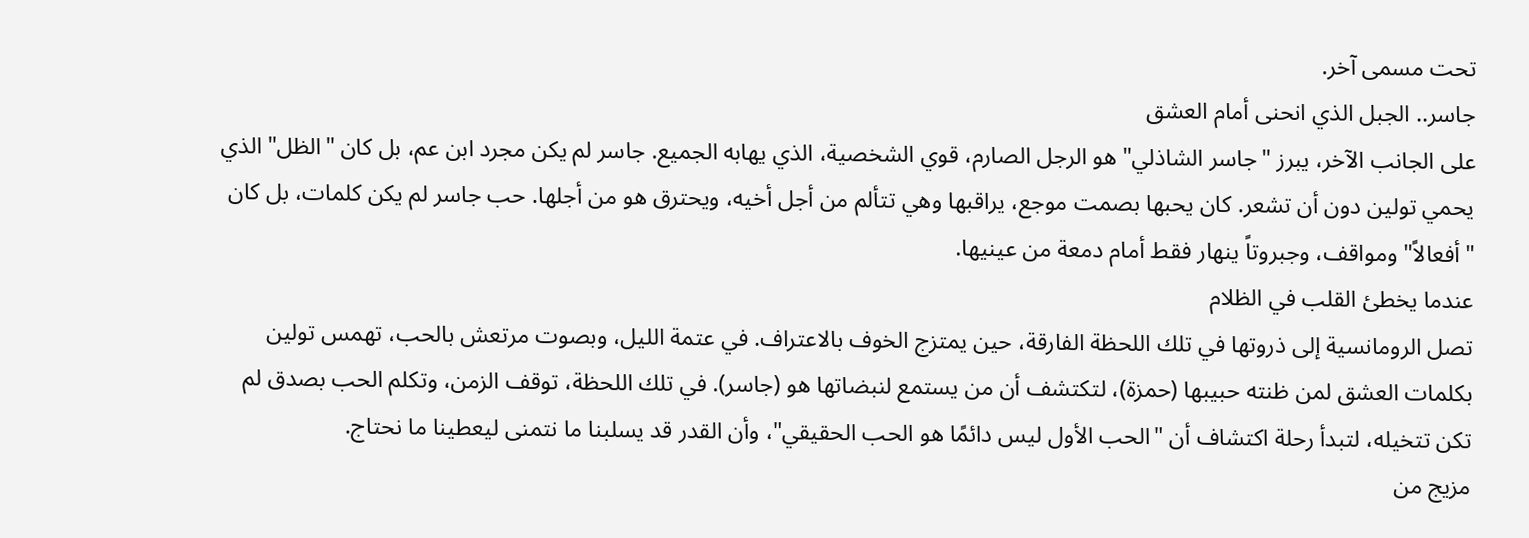تحت مسمى آخر.
جاسر.. الجبل الذي انحنى أمام العشق
على الجانب الآخر، يبرز "جاسر الشاذلي" هو الرجل الصارم، قوي الشخصية، الذي يهابه الجميع. جاسر لم يكن مجرد ابن عم، بل كان "الظل" الذي يحمي تولين دون أن تشعر. كان يحبها بصمت موجع، يراقبها وهي تتألم من أجل أخيه، ويحترق هو من أجلها. حب جاسر لم يكن كلمات، بل كان "أفعالاً" ومواقف، وجبروتاً ينهار فقط أمام دمعة من عينيها.
عندما يخطئ القلب في الظلام
تصل الرومانسية إلى ذروتها في تلك اللحظة الفارقة، حين يمتزج الخوف بالاعتراف. في عتمة الليل، وبصوت مرتعش بالحب، تهمس تولين بكلمات العشق لمن ظنته حبيبها (حمزة)، لتكتشف أن من يستمع لنبضاتها هو (جاسر). في تلك اللحظة، توقف الزمن، وتكلم الحب بصدق لم تكن تتخيله، لتبدأ رحلة اكتشاف أن "الحب الأول ليس دائمًا هو الحب الحقيقي"، وأن القدر قد يسلبنا ما نتمنى ليعطينا ما نحتاج.
مزيج من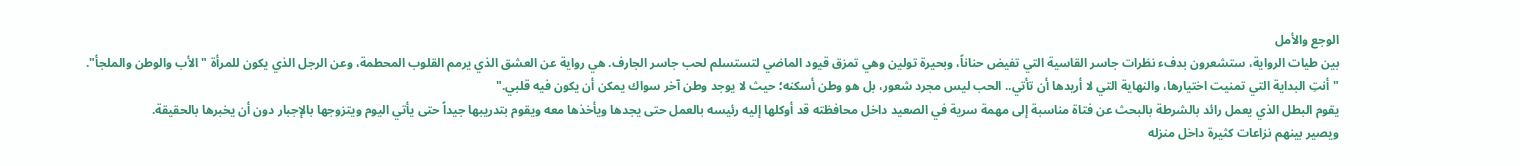الوجع والأمل
بين طيات الرواية، ستشعرون بدفء نظرات جاسر القاسية التي تفيض حناناً، وبحيرة تولين وهي تمزق قيود الماضي لتستسلم لحب جاسر الجارف. هي رواية عن العشق الذي يرمم القلوب المحطمة، وعن الرجل الذي يكون للمرأة "الأب والوطن والملجأ".
"أنتِ البداية التي تمنيت اختيارها، والنهاية التي لا أريدها أن تأتي.. الحب ليس مجرد شعور، بل هو وطن أسكنه؛ حيث لا يوجد وطن آخر سواك يمكن أن يكون فيه قلبي."
يقوم البطل الذي يعمل رائد بالشرطة بالبحث عن فتاة مناسبة إلى مهمة سرية في الصعيد داخل محافظته قد أوكلها إليه رئيسه بالعمل حتى يجدها ويأخذها معه ويقوم بتدريبها جيداً حتى يأتي اليوم ويتزوجها بالإجبار دون أن يخبرها بالحقيقة.
ويصير بينهم نزاعات كثيرة داخل منزله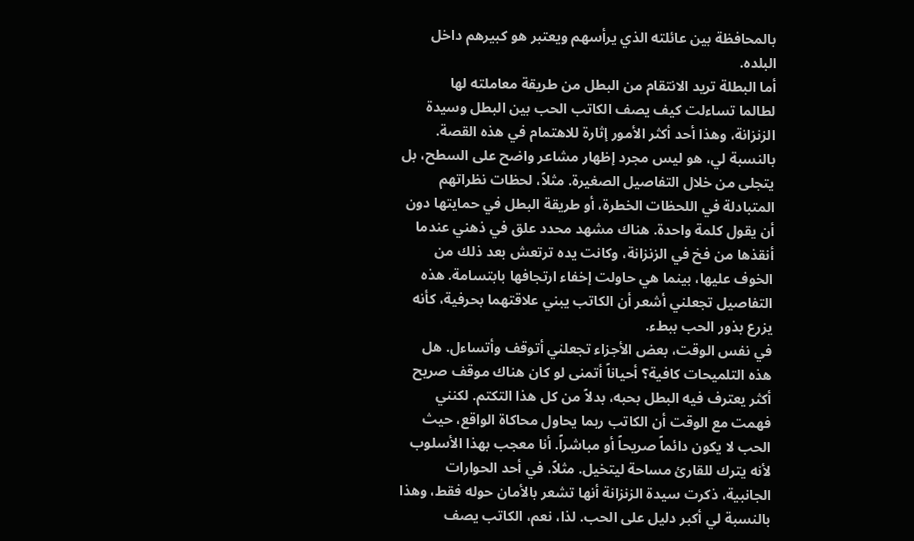بالمحافظة بين عائلته الذي يرأسهم ويعتبر هو كبيرهم داخل البلده.
أما البطلة تريد الانتقام من البطل من طريقة معاملته لها
لطالما تساءلت كيف يصف الكاتب الحب بين البطل وسيدة الزنزانة، وهذا أحد أكثر الأمور إثارة للاهتمام في هذه القصة. بالنسبة لي، هو ليس مجرد إظهار مشاعر واضح على السطح، بل يتجلى من خلال التفاصيل الصغيرة. مثلاً، لحظات نظراتهم المتبادلة في اللحظات الخطرة، أو طريقة البطل في حمايتها دون أن يقول كلمة واحدة. هناك مشهد محدد علق في ذهني عندما أنقذها من فخ في الزنزانة، وكانت يده ترتعش بعد ذلك من الخوف عليها، بينما هي حاولت إخفاء ارتجافها بابتسامة. هذه التفاصيل تجعلني أشعر أن الكاتب يبني علاقتهما بحرفية، كأنه يزرع بذور الحب ببطء.
في نفس الوقت، بعض الأجزاء تجعلني أتوقف وأتساءل. هل هذه التلميحات كافية؟ أحياناً أتمنى لو كان هناك موقف صريح أكثر يعترف فيه البطل بحبه، بدلاً من كل هذا التكتم. لكنني فهمت مع الوقت أن الكاتب ربما يحاول محاكاة الواقع، حيث الحب لا يكون دائماً صريحاً أو مباشراً. أنا معجب بهذا الأسلوب لأنه يترك للقارئ مساحة ليتخيل. مثلاً، في أحد الحوارات الجانبية، ذكرت سيدة الزنزانة أنها تشعر بالأمان حوله فقط، وهذا بالنسبة لي أكبر دليل على الحب. لذا، نعم، الكاتب يصف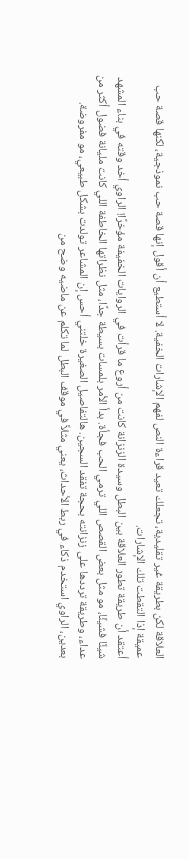العلاقة لكن بطريقة غير تقليدية، تجعلك تعيد قراءة النص لفهم الإشارات الخفية. لا أستطيع أن أقول إنها قصة حب نموذجية، لكنها قصة حب عميقة إذا التقطت تلك الإشارات.
أعتقد أن طريقة تطور العلاقة بين البطل وسيدة الزنزانة كانت من أروع ما قرأت في الروايات الخفيفة مؤخرًا! الراوي أخد وقته في بناء المشهد شيئًا فشيئًا، مو مثل بعض القصص اللي ترمي الحب فجأة. بدأ الأمر بلمسات بسيطة جدًا، مثل نظراتها الخاطفة اللي كانت مليانة فضول أكثر من عداء، وطريقة ترددها على زنزانته بحجة تفقد السجين. هالتفاصيل الصغيرة خلتني أحس إن المشاعر تولدت بشكل طبيعي، مو مفروضة.
بعدين، الراوي استخدم ذكاء في ربط الأحداث، يعني مثلاً في موقف البطل لما تكلم عن ماضيه وضح من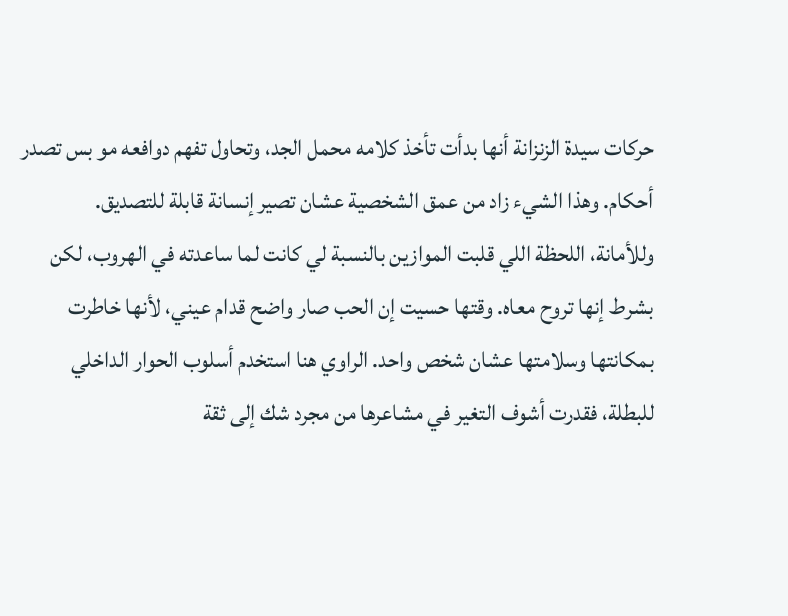حركات سيدة الزنزانة أنها بدأت تأخذ كلامه محمل الجد، وتحاول تفهم دوافعه مو بس تصدر أحكام. وهذا الشيء زاد من عمق الشخصية عشان تصير إنسانة قابلة للتصديق.
وللأمانة، اللحظة اللي قلبت الموازين بالنسبة لي كانت لما ساعدته في الهروب، لكن بشرط إنها تروح معاه. وقتها حسيت إن الحب صار واضح قدام عيني، لأنها خاطرت بمكانتها وسلامتها عشان شخص واحد. الراوي هنا استخدم أسلوب الحوار الداخلي للبطلة، فقدرت أشوف التغير في مشاعرها من مجرد شك إلى ثقة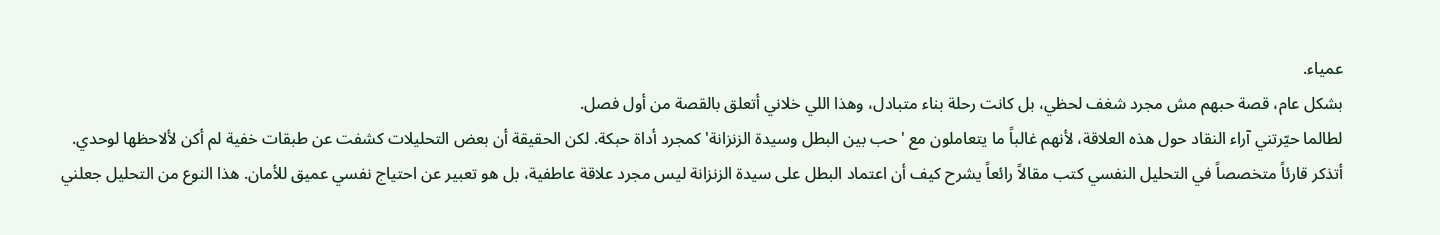عمياء.
بشكل عام، قصة حبهم مش مجرد شغف لحظي، بل كانت رحلة بناء متبادل، وهذا اللي خلاني أتعلق بالقصة من أول فصل.
لطالما حيّرتني آراء النقاد حول هذه العلاقة، لأنهم غالباً ما يتعاملون مع 'حب بين البطل وسيدة الزنزانة' كمجرد أداة حبكة. لكن الحقيقة أن بعض التحليلات كشفت عن طبقات خفية لم أكن لألاحظها لوحدي.
أتذكر قارئاً متخصصاً في التحليل النفسي كتب مقالاً رائعاً يشرح كيف أن اعتماد البطل على سيدة الزنزانة ليس مجرد علاقة عاطفية، بل هو تعبير عن احتياج نفسي عميق للأمان. هذا النوع من التحليل جعلني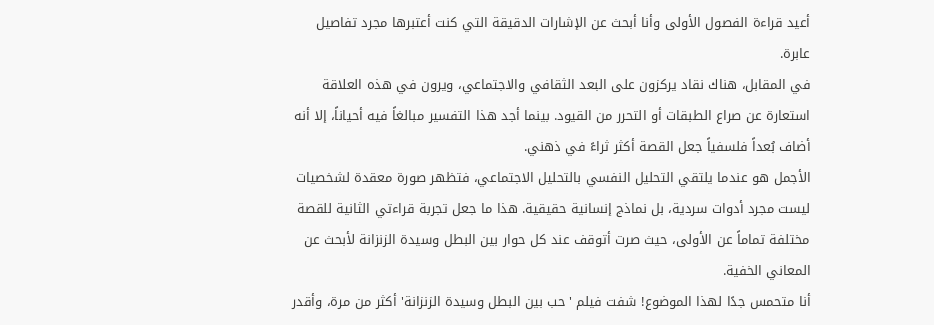أعيد قراءة الفصول الأولى وأنا أبحث عن الإشارات الدقيقة التي كنت أعتبرها مجرد تفاصيل عابرة.
في المقابل، هناك نقاد يركزون على البعد الثقافي والاجتماعي، ويرون في هذه العلاقة استعارة عن صراع الطبقات أو التحرر من القيود. بينما أجد هذا التفسير مبالغاً فيه أحياناً، إلا أنه أضاف بُعداً فلسفياً جعل القصة أكثر ثراءً في ذهني.
الأجمل هو عندما يلتقي التحليل النفسي بالتحليل الاجتماعي، فتظهر صورة معقدة لشخصيات ليست مجرد أدوات سردية، بل نماذج إنسانية حقيقية. هذا ما جعل تجربة قراءتي الثانية للقصة مختلفة تماماً عن الأولى، حيث صرت أتوقف عند كل حوار بين البطل وسيدة الزنزانة لأبحث عن المعاني الخفية.
أنا متحمس جدًا لهذا الموضوع! شفت فيلم 'حب بين البطل وسيدة الزنزانة' أكثر من مرة، وأقدر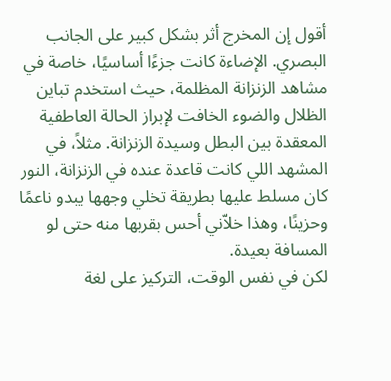أقول إن المخرج أثر بشكل كبير على الجانب البصري. الإضاءة كانت جزءًا أساسيًا، خاصة في مشاهد الزنزانة المظلمة، حيث استخدم تباين الظلال والضوء الخافت لإبراز الحالة العاطفية المعقدة بين البطل وسيدة الزنزانة. مثلاً، في المشهد اللي كانت قاعدة عنده في الزنزانة، النور كان مسلط عليها بطريقة تخلي وجهها يبدو ناعمًا وحزينًا، وهذا خلاّني أحس بقربها منه حتى لو المسافة بعيدة.
لكن في نفس الوقت، التركيز على لغة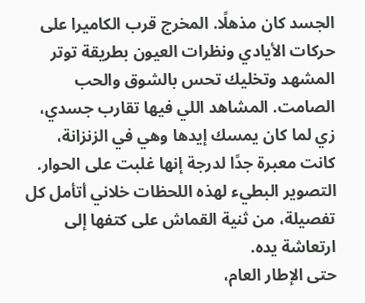الجسد كان مذهلًا. المخرج قرب الكاميرا على حركات الأيادي ونظرات العيون بطريقة توتر المشهد وتخليك تحس بالشوق والحب الصامت. المشاهد اللي فيها تقارب جسدي، زي لما كان يمسك إيدها وهي في الزنزانة، كانت معبرة جدًا لدرجة إنها غلبت على الحوار. التصوير البطيء لهذه اللحظات خلاني أتأمل كل تفصيلة، من ثنية القماش على كتفها إلى ارتعاشة يده.
حتى الإطار العام،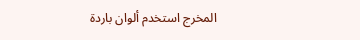المخرج استخدم ألوان باردة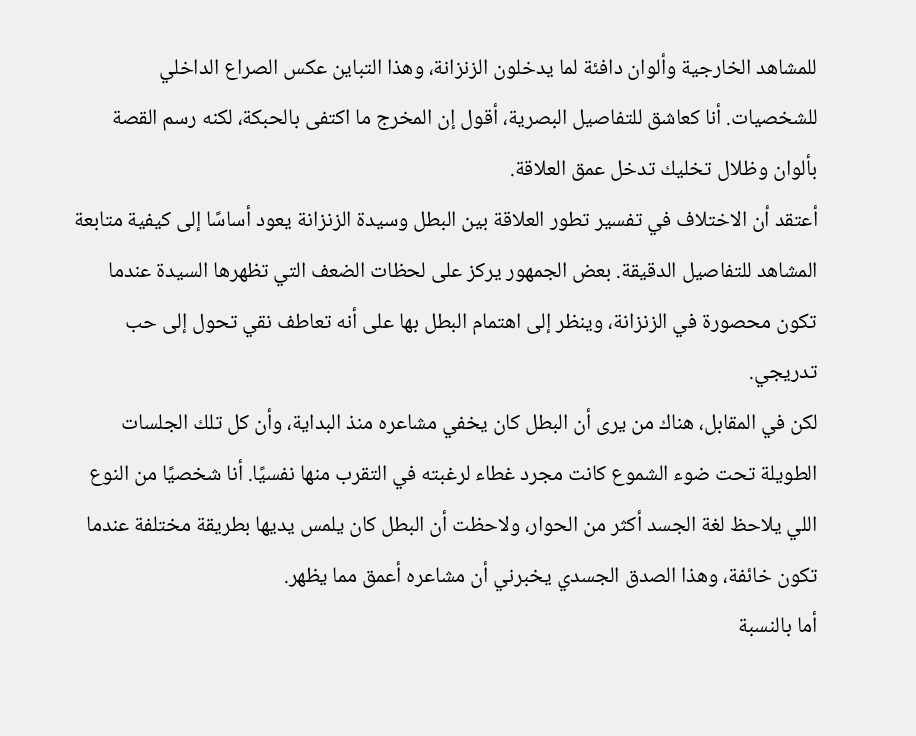للمشاهد الخارجية وألوان دافئة لما يدخلون الزنزانة، وهذا التباين عكس الصراع الداخلي للشخصيات. أنا كعاشق للتفاصيل البصرية، أقول إن المخرج ما اكتفى بالحبكة، لكنه رسم القصة بألوان وظلال تخليك تدخل عمق العلاقة.
أعتقد أن الاختلاف في تفسير تطور العلاقة بين البطل وسيدة الزنزانة يعود أساسًا إلى كيفية متابعة المشاهد للتفاصيل الدقيقة. بعض الجمهور يركز على لحظات الضعف التي تظهرها السيدة عندما تكون محصورة في الزنزانة، وينظر إلى اهتمام البطل بها على أنه تعاطف نقي تحول إلى حب تدريجي.
لكن في المقابل، هناك من يرى أن البطل كان يخفي مشاعره منذ البداية، وأن كل تلك الجلسات الطويلة تحت ضوء الشموع كانت مجرد غطاء لرغبته في التقرب منها نفسيًا. أنا شخصيًا من النوع اللي يلاحظ لغة الجسد أكثر من الحوار، ولاحظت أن البطل كان يلمس يديها بطريقة مختلفة عندما تكون خائفة، وهذا الصدق الجسدي يخبرني أن مشاعره أعمق مما يظهر.
أما بالنسبة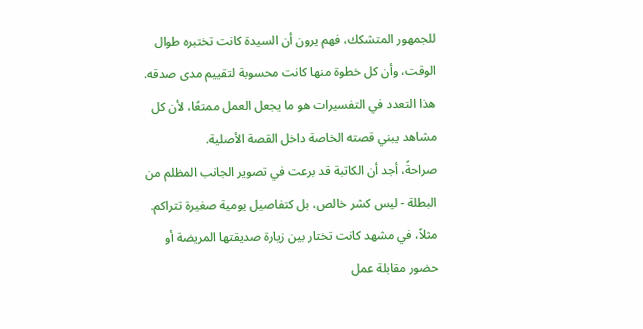للجمهور المتشكك، فهم يرون أن السيدة كانت تختبره طوال الوقت، وأن كل خطوة منها كانت محسوبة لتقييم مدى صدقه. هذا التعدد في التفسيرات هو ما يجعل العمل ممتعًا، لأن كل مشاهد يبني قصته الخاصة داخل القصة الأصلية.
صراحةً، أجد أن الكاتبة قد برعت في تصوير الجانب المظلم من البطلة - ليس كشر خالص، بل كتفاصيل يومية صغيرة تتراكم. مثلاً، في مشهد كانت تختار بين زيارة صديقتها المريضة أو حضور مقابلة عمل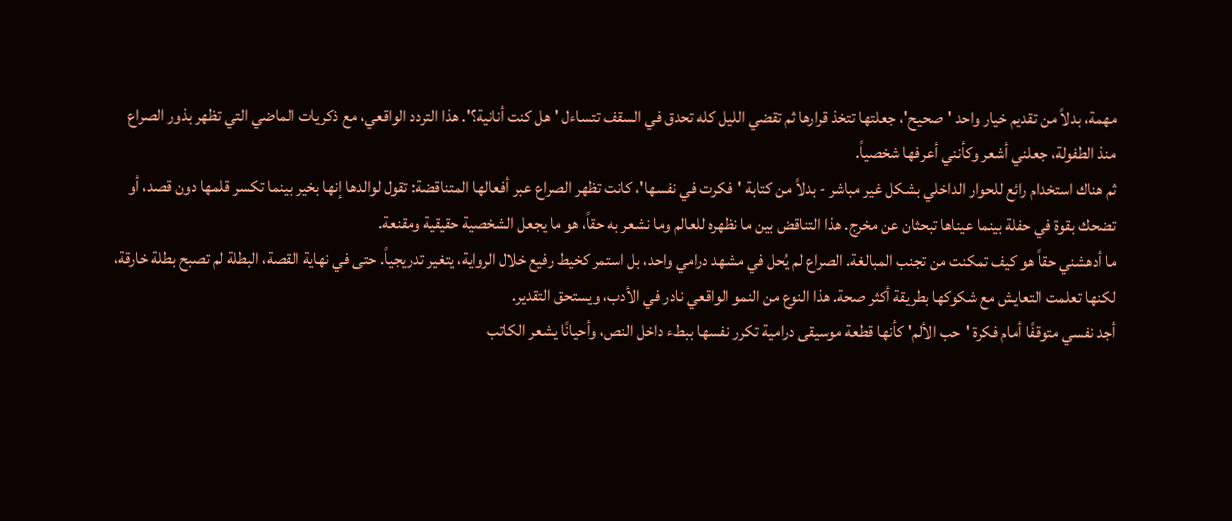مهمة، بدلاً من تقديم خيار واحد 'صحيح'، جعلتها تتخذ قرارها ثم تقضي الليل كله تحدق في السقف تتساءل 'هل كنت أنانية؟'. هذا التردد الواقعي، مع ذكريات الماضي التي تظهر بذور الصراع منذ الطفولة، جعلني أشعر وكأنني أعرفها شخصياً.
ثم هناك استخدام رائع للحوار الداخلي بشكل غير مباشر - بدلاً من كتابة 'فكرت في نفسها'، كانت تظهر الصراع عبر أفعالها المتناقضة: تقول لوالدها إنها بخير بينما تكسر قلمها دون قصد، أو تضحك بقوة في حفلة بينما عيناها تبحثان عن مخرج. هذا التناقض بين ما نظهره للعالم وما نشعر به حقاً، هو ما يجعل الشخصية حقيقية ومقنعة.
ما أدهشني حقاً هو كيف تمكنت من تجنب المبالغة. الصراع لم يُحل في مشهد درامي واحد، بل استمر كخيط رفيع خلال الرواية، يتغير تدريجياً. حتى في نهاية القصة، البطلة لم تصبح بطلة خارقة، لكنها تعلمت التعايش مع شكوكها بطريقة أكثر صحة. هذا النوع من النمو الواقعي نادر في الأدب، ويستحق التقدير.
أجد نفسي متوقفًا أمام فكرة 'حب الألم' كأنها قطعة موسيقى درامية تكرر نفسها ببطء داخل النص، وأحيانًا يشعر الكاتب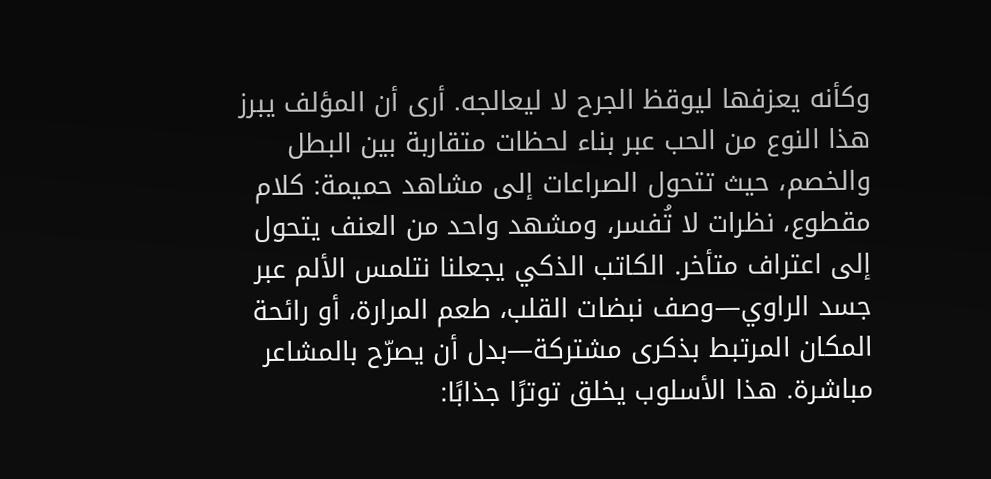وكأنه يعزفها ليوقظ الجرح لا ليعالجه. أرى أن المؤلف يبرز هذا النوع من الحب عبر بناء لحظات متقاربة بين البطل والخصم، حيث تتحول الصراعات إلى مشاهد حميمة: كلام مقطوع، نظرات لا تُفسر، ومشهد واحد من العنف يتحول إلى اعتراف متأخر. الكاتب الذكي يجعلنا نتلمس الألم عبر جسد الراوي—وصف نبضات القلب، طعم المرارة، أو رائحة المكان المرتبط بذكرى مشتركة—بدل أن يصرّح بالمشاعر مباشرة. هذا الأسلوب يخلق توترًا جذابًا: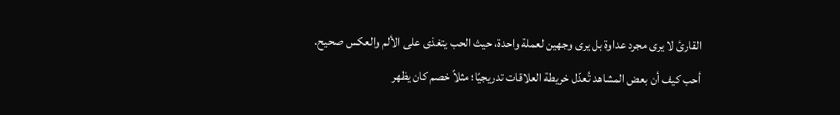القارئ لا يرى مجرد عداوة بل يرى وجهين لعملة واحدة، حيث الحب يتغذى على الألم والعكس صحيح.
أحب كيف أن بعض المشاهد تُعدّل خريطة العلاقات تدريجيًا؛ مثلاً خصم كان يظهر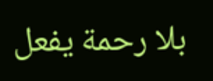بلا رحمة يفعل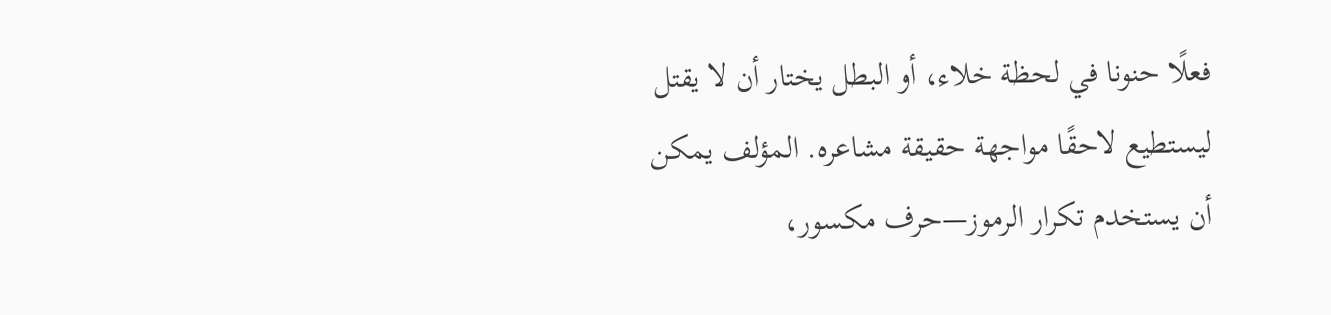فعلًا حنونا في لحظة خلاء، أو البطل يختار أن لا يقتل ليستطيع لاحقًا مواجهة حقيقة مشاعره. المؤلف يمكن أن يستخدم تكرار الرموز—حرف مكسور،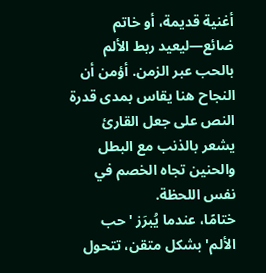أغنية قديمة، أو خاتم ضائع—ليعيد ربط الألم بالحب عبر الزمن. أؤمن أن النجاح هنا يقاس بمدى قدرة النص على جعل القارئ يشعر بالذنب مع البطل والحنين تجاه الخصم في نفس اللحظة.
ختامًا، عندما يُبرَز 'حب الألم' بشكل متقن، تتحول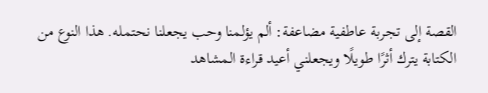القصة إلى تجربة عاطفية مضاعفة: ألم يؤلمنا وحب يجعلنا نحتمله. هذا النوع من الكتابة يترك أثرًا طويلًا ويجعلني أعيد قراءة المشاهد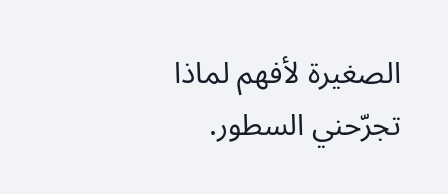الصغيرة لأفهم لماذا تجرّحني السطور.